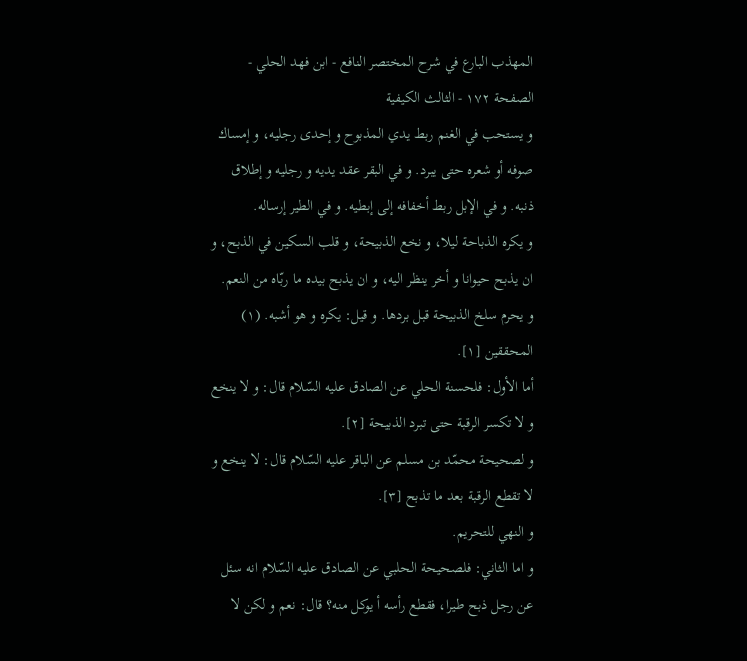المهذب البارع في شرح المختصر النافع - ابن فهد الحلي - الصفحة ١٧٢ - الثالث الكيفية
و يستحب في الغنم ربط يدي المذبوح و إحدى رجليه، و إمساك صوفه أو شعره حتى يبرد. و في البقر عقد يديه و رجليه و إطلاق ذنبه. و في الإبل ربط أخفافه إلى إبطيه. و في الطير إرساله.
و يكره الذباحة ليلا، و نخع الذبيحة، و قلب السكين في الذبح، و ان يذبح حيوانا و أخر ينظر اليه، و ان يذبح بيده ما ربّاه من النعم.
و يحرم سلخ الذبيحة قبل بردها. و قيل: يكره و هو أشبه. (١)
المحققين [١].
أما الأول: فلحسنة الحلي عن الصادق عليه السّلام قال: و لا ينخع و لا تكسر الرقبة حتى تبرد الذبيحة [٢].
و لصحيحة محمّد بن مسلم عن الباقر عليه السّلام قال: لا ينخع و لا تقطع الرقبة بعد ما تذبح [٣].
و النهي للتحريم.
و اما الثاني: فلصحيحة الحلبي عن الصادق عليه السّلام انه سئل عن رجل ذبح طيرا، فقطع رأسه أ يوكل منه؟ قال: نعم و لكن لا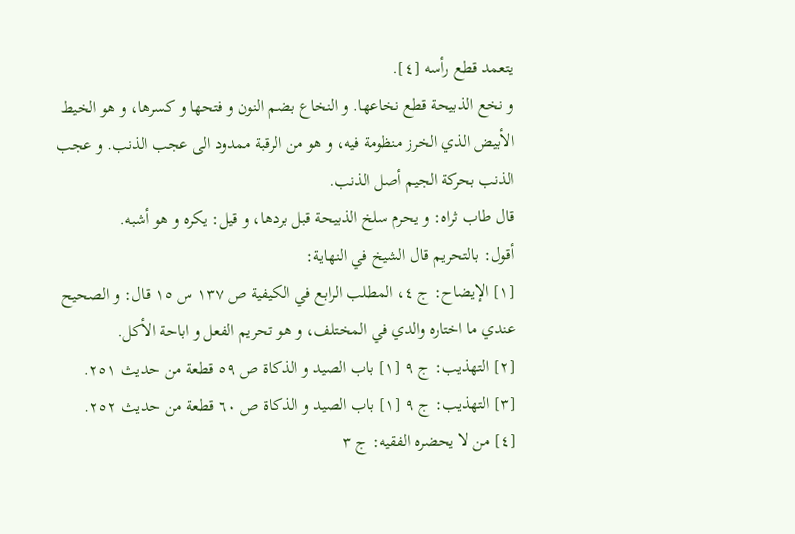يتعمد قطع رأسه [٤].
و نخع الذبيحة قطع نخاعها. و النخاع بضم النون و فتحها و كسرها، و هو الخيط الأبيض الذي الخرز منظومة فيه، و هو من الرقبة ممدود الى عجب الذنب. و عجب الذنب بحركة الجيم أصل الذنب.
قال طاب ثراه: و يحرم سلخ الذبيحة قبل بردها، و قيل: يكره و هو أشبه.
أقول: بالتحريم قال الشيخ في النهاية:
[١] الإيضاح: ج ٤، المطلب الرابع في الكيفية ص ١٣٧ س ١٥ قال: و الصحيح عندي ما اختاره والدي في المختلف، و هو تحريم الفعل و اباحة الأكل.
[٢] التهذيب: ج ٩ [١] باب الصيد و الذكاة ص ٥٩ قطعة من حديث ٢٥١.
[٣] التهذيب: ج ٩ [١] باب الصيد و الذكاة ص ٦٠ قطعة من حديث ٢٥٢.
[٤] من لا يحضره الفقيه: ج ٣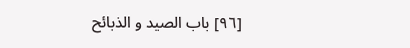[٩٦] باب الصيد و الذبائح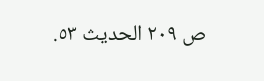ص ٢٠٩ الحديث ٥٣.